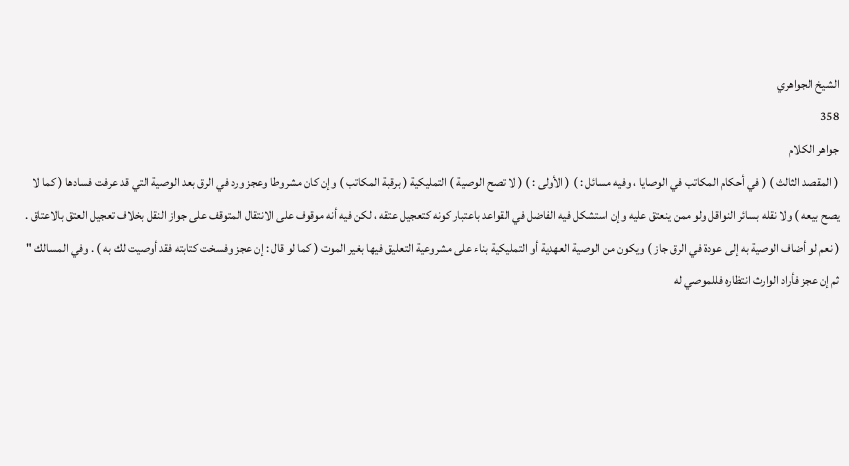الشيخ الجواهري
358
جواهر الكلام
( المقصد الثالث ) ( في أحكام المكاتب في الوصايا ، وفيه مسائل : ) ( الأولى : ) ( لا تصح الوصية ) التمليكية ( برقبة المكاتب ) وإن كان مشروطا وعجز ورد في الرق بعد الوصية التي قد عرفت فسادها ( كما لا يصح بيعه ) ولا نقله بسائر النواقل ولو ممن ينعتق عليه وإن استشكل فيه الفاضل في القواعد باعتبار كونه كتعجيل عتقه ، لكن فيه أنه موقوف على الانتقال المتوقف على جواز النقل بخلاف تعجيل العتق بالاعتاق . ( نعم لو أضاف الوصية به إلى عودة في الرق جاز ) ويكون من الوصية العهدية أو التمليكية بناء على مشروعية التعليق فيها بغير الموت ( كما لو قال : إن عجز وفسخت كتابته فقد أوصيت لك به ) . وفي المسالك " ثم إن عجز فأراد الوارث انتظاره فللموصي له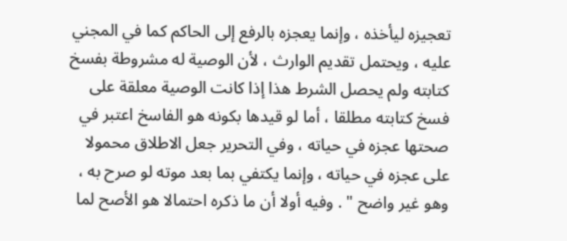تعجيزه ليأخذه ، وإنما يعجزه بالرفع إلى الحاكم كما في المجني عليه ، ويحتمل تقديم الوارث ، لأن الوصية له مشروطة بفسخ كتابته ولم يحصل الشرط هذا إذا كانت الوصية معلقة على فسخ كتابته مطلقا ، أما لو قيدها بكونه هو الفاسخ اعتبر في صحتها عجزه في حياته ، وفي التحرير جعل الاطلاق محمولا على عجزه في حياته ، وإنما يكتفي بما بعد موته لو صرح به ، وهو غير واضح " . وفيه أولا أن ما ذكره احتمالا هو الأصح لما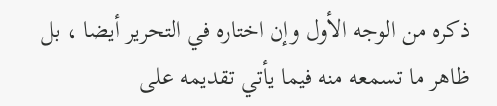ذكره من الوجه الأول وإن اختاره في التحرير أيضا ، بل ظاهر ما تسمعه منه فيما يأتي تقديمه على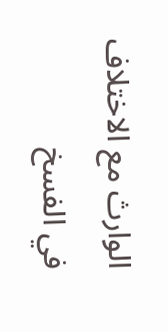الوارث مع الاختلاف في الفسخ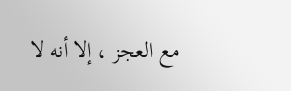مع العجز ، إلا أنه لا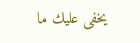يخفى عليك ما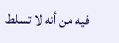فيه من أنه لا تسلط